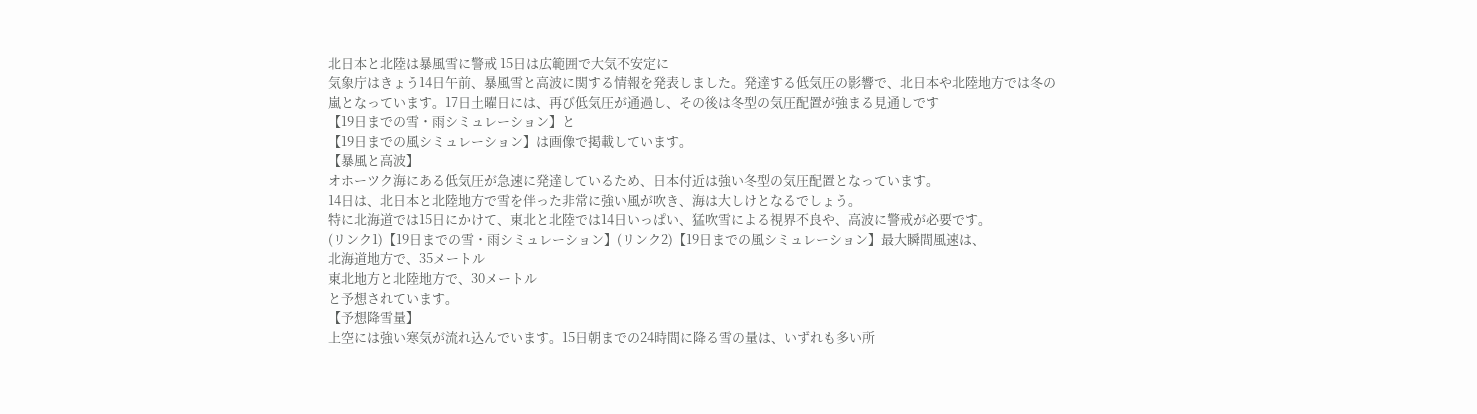北日本と北陸は暴風雪に警戒 15日は広範囲で大気不安定に
気象庁はきょう14日午前、暴風雪と高波に関する情報を発表しました。発達する低気圧の影響で、北日本や北陸地方では冬の嵐となっています。17日土曜日には、再び低気圧が通過し、その後は冬型の気圧配置が強まる見通しです
【19日までの雪・雨シミュレーション】と
【19日までの風シミュレーション】は画像で掲載しています。
【暴風と高波】
オホーツク海にある低気圧が急速に発達しているため、日本付近は強い冬型の気圧配置となっています。
14日は、北日本と北陸地方で雪を伴った非常に強い風が吹き、海は大しけとなるでしょう。
特に北海道では15日にかけて、東北と北陸では14日いっぱい、猛吹雪による視界不良や、高波に警戒が必要です。
(リンク1)【19日までの雪・雨シミュレーション】(リンク2)【19日までの風シミュレーション】最大瞬間風速は、
北海道地方で、35メートル
東北地方と北陸地方で、30メートル
と予想されています。
【予想降雪量】
上空には強い寒気が流れ込んでいます。15日朝までの24時間に降る雪の量は、いずれも多い所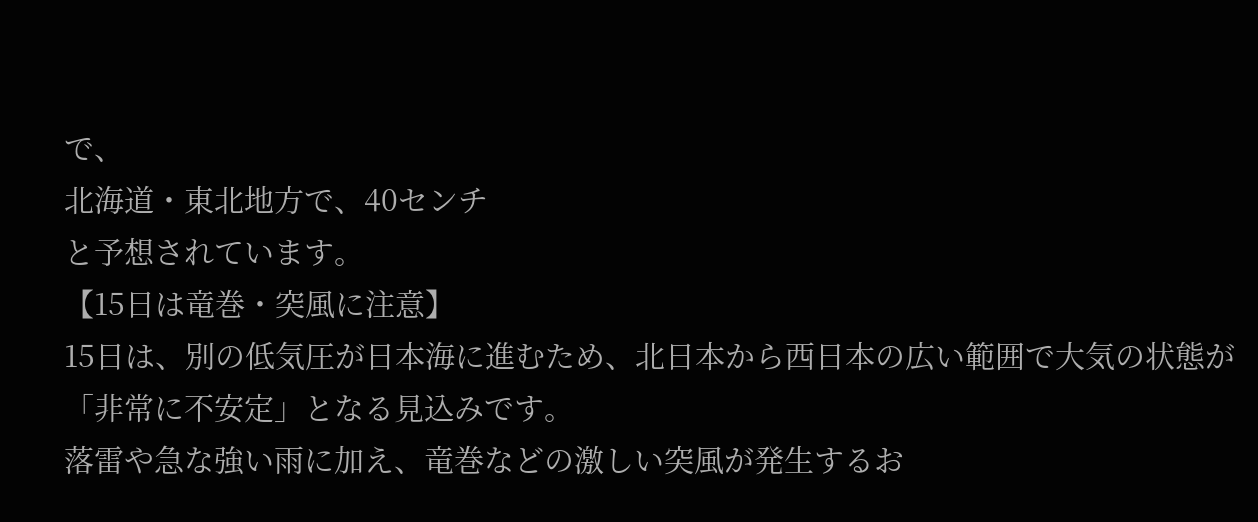で、
北海道・東北地方で、40センチ
と予想されています。
【15日は竜巻・突風に注意】
15日は、別の低気圧が日本海に進むため、北日本から西日本の広い範囲で大気の状態が「非常に不安定」となる見込みです。
落雷や急な強い雨に加え、竜巻などの激しい突風が発生するお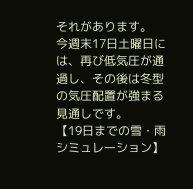それがあります。
今週末17日土曜日には、再び低気圧が通過し、その後は冬型の気圧配置が強まる見通しです。
【19日までの雪・雨シミュレーション】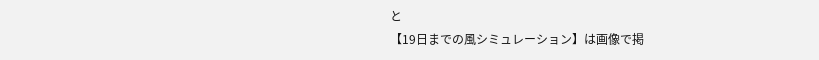と
【19日までの風シミュレーション】は画像で掲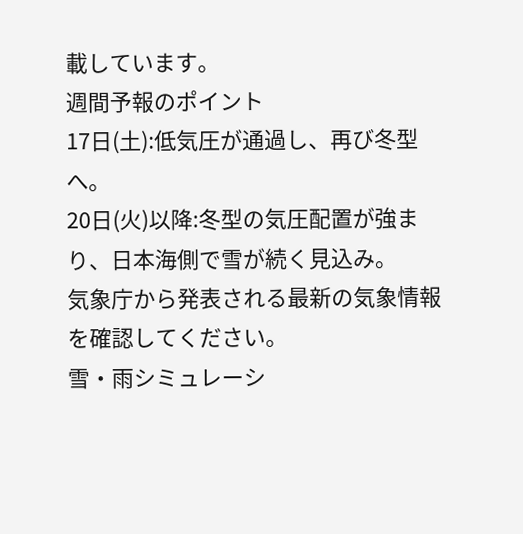載しています。
週間予報のポイント
17日(土):低気圧が通過し、再び冬型へ。
20日(火)以降:冬型の気圧配置が強まり、日本海側で雪が続く見込み。
気象庁から発表される最新の気象情報を確認してください。
雪・雨シミュレーシ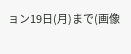ョン19日(月)まで(画像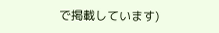で掲載しています)